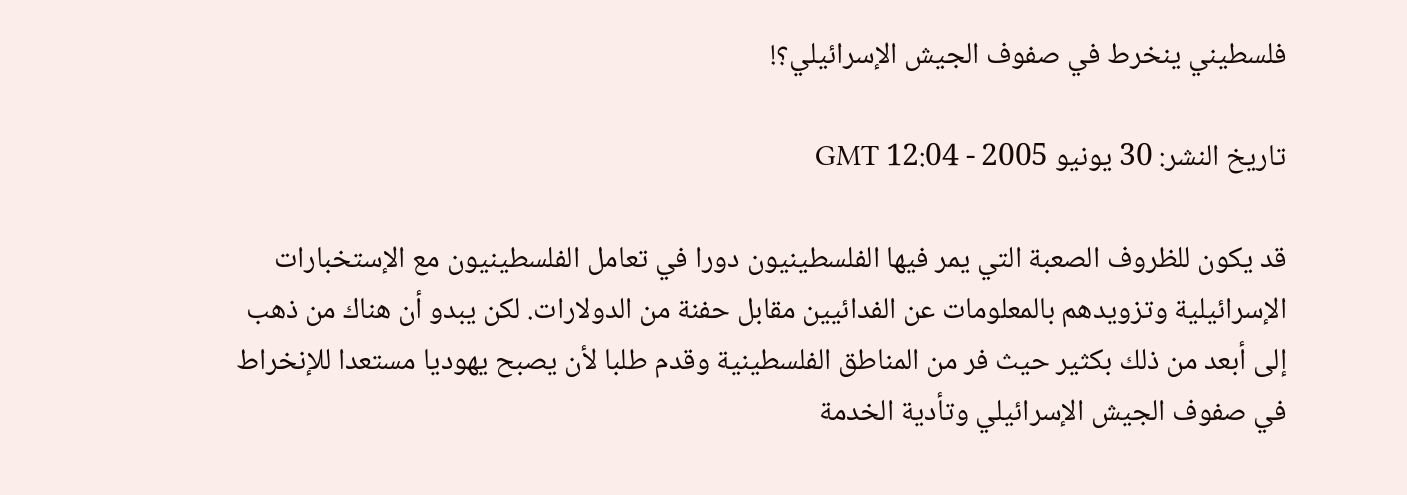فلسطيني ينخرط في صفوف الجيش الإسرائيلي؟!

تاريخ النشر: 30 يونيو 2005 - 12:04 GMT

قد يكون للظروف الصعبة التي يمر فيها الفلسطينيون دورا في تعامل الفلسطينيون مع الإستخبارات الإسرائيلية وتزويدهم بالمعلومات عن الفدائيين مقابل حفنة من الدولارات. لكن يبدو أن هناك من ذهب إلى أبعد من ذلك بكثير حيث فر من المناطق الفلسطينية وقدم طلبا لأن يصبح يهوديا مستعدا للإنخراط في صفوف الجيش الإسرائيلي وتأدية الخدمة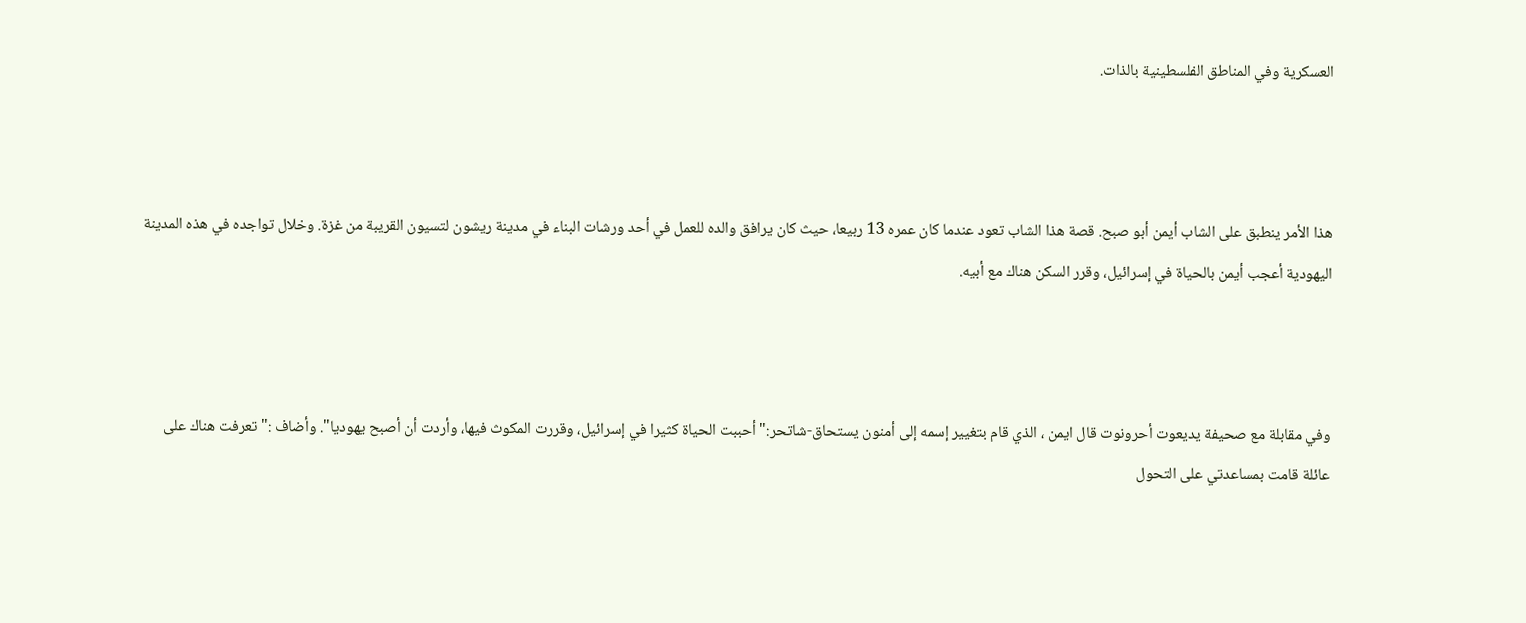العسكرية وفي المناطق الفلسطينية بالذات.



هذا الأمر ينطبق على الشاب أيمن أبو صبح. قصة هذا الشاب تعود عندما كان عمره 13 ربيعا، حيث كان يرافق والده للعمل في أحد ورشات البناء في مدينة ريشون لتسيون القريبة من غزة. وخلال تواجده في هذه المدينة اليهودية أعجب أيمن بالحياة في إسرائيل، وقرر السكن هناك مع أبيه.



وفي مقابلة مع صحيفة يديعوت أحرونوت قال ايمن ، الذي قام بتغيير إسمه إلى أمنون يستحاق-شاتحر:" أحببت الحياة كثيرا في إسرائيل، وقررت المكوث فيها، وأردت أن أصبح يهوديا". وأضاف :" تعرفت هناك على عائلة قامت بمساعدتي على التحول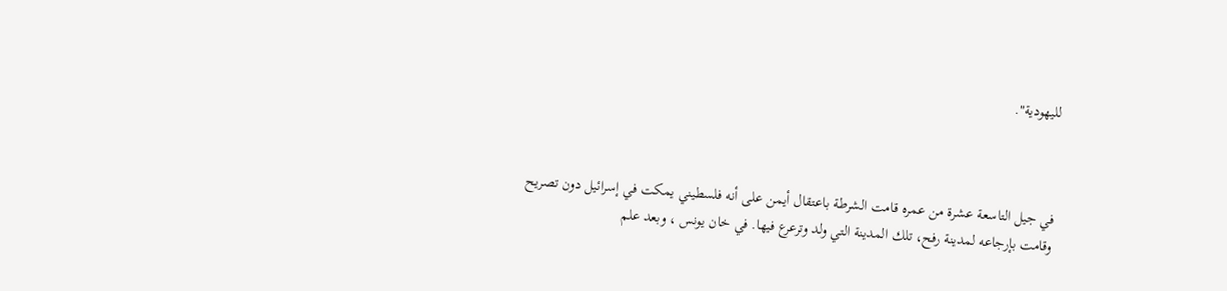لليهودية".



في جيل التاسعة عشرة من عمره قامت الشرطة باعتقال أيمن على أنه فلسطيني يمكت في إسرائيل دون تصريح وقامت بإرجاعه لمدينة رفح، تلك المدينة التي ولد وترعرع فيها. في خان يونس ، وبعد علم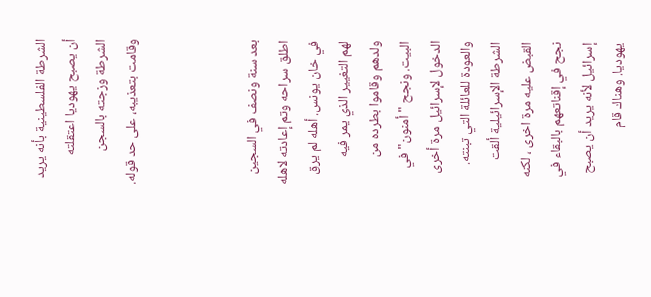الشرطة الفلسطينية بأنه يريد أن يصبح يهوديا اعتقلته الشرطة وزجته بالسجن وقامت بتعذيبه، على حد قوله.



بعد سنة ونصف في السجين اطلق سراحه وتم إعادته لاهله في خان يونس. أهله لم يرق لهم التغيير الذي يمر فيه ولدهم وقاموا بطرده من البيت. ونجح "أمنون" في الدخول لإسرائيل مرة أخرى والعودة للعائلة التي تبنته. الشرطة الإسرائيلية ألقت القبض عليه مرة اخرى ، لكنه نجح في إقناتعهم بالبقاء في إسرائيل لأنه يريد أن يصبح يهوديا. وهناك قام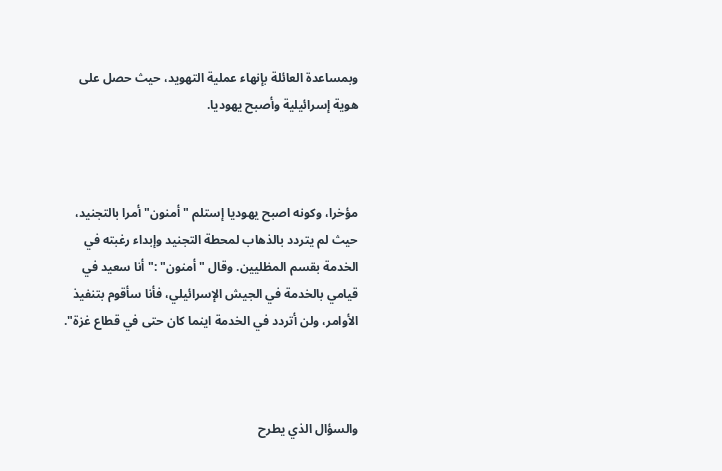وبمساعدة العائلة بإنهاء عملية التهويد، حيث حصل على هوية إسرائيلية وأصبح يهوديا.



مؤخرا، وكونه اصبح يهوديا إستلم "أمنون" أمرا بالتجنيد، حيث لم يتردد بالذهاب لمحطة التجنيد وإبداء رغبته في الخدمة بقسم المظليين. وقال "أمنون" :" أنا سعيد في قيامي بالخدمة في الجيش الإسرائيلي، فأنا سأقوم بتنفيذ الأوامر، ولن أتردد في الخدمة اينما كان حتى في قطاع غزة".



والسؤال الذي يطرح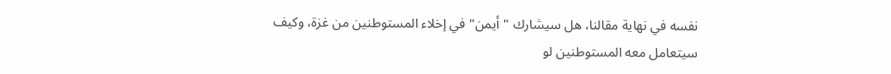نفسه في نهاية مقالنا، هل سيشارك "أيمن" في إخلاء المستوطنين من غزة، وكيف سيتعامل معه المستوطنين لو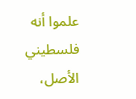علموا أنه فلسطيني الأصل،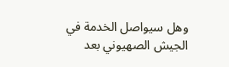وهل سيواصل الخدمة في الجيش الصهيوني بعد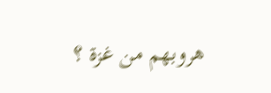هروبهم من غزة ؟